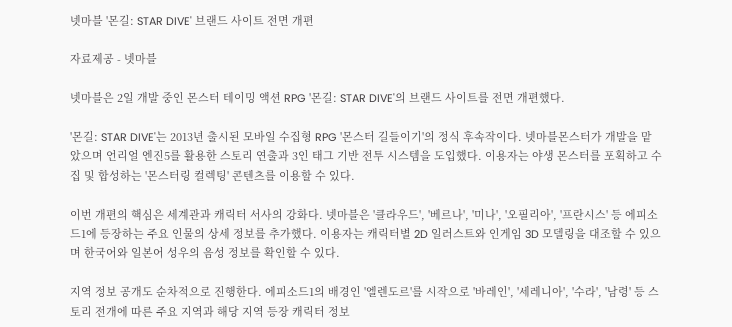넷마블 '몬길: STAR DIVE' 브랜드 사이트 전면 개편

자료제공 - 넷마블

넷마블은 2일 개발 중인 몬스터 테이밍 액션 RPG '몬길: STAR DIVE'의 브랜드 사이트를 전면 개편했다.

'몬길: STAR DIVE'는 2013년 출시된 모바일 수집형 RPG '몬스터 길들이기'의 정식 후속작이다. 넷마블몬스터가 개발을 맡았으며 언리얼 엔진5를 활용한 스토리 연출과 3인 태그 기반 전투 시스템을 도입했다. 이용자는 야생 몬스터를 포획하고 수집 및 합성하는 '몬스터링 컬렉팅' 콘텐츠를 이용할 수 있다.

이번 개편의 핵심은 세계관과 캐릭터 서사의 강화다. 넷마블은 '클라우드', '베르나', '미나', '오필리아', '프란시스' 등 에피소드1에 등장하는 주요 인물의 상세 정보를 추가했다. 이용자는 캐릭터별 2D 일러스트와 인게임 3D 모델링을 대조할 수 있으며 한국어와 일본어 성우의 음성 정보를 확인할 수 있다.

지역 정보 공개도 순차적으로 진행한다. 에피소드1의 배경인 '엘렌도르'를 시작으로 '바레인', '세레니아', '수라', '남령' 등 스토리 전개에 따른 주요 지역과 해당 지역 등장 캐릭터 정보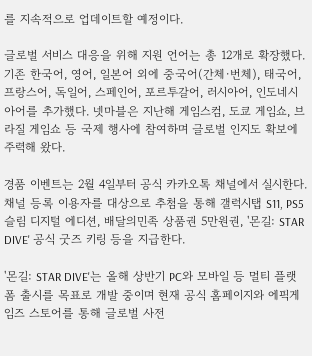를 지속적으로 업데이트할 예정이다.

글로벌 서비스 대응을 위해 지원 언어는 총 12개로 확장했다. 기존 한국어, 영어, 일본어 외에 중국어(간체·번체), 태국어, 프랑스어, 독일어, 스페인어, 포르투갈어, 러시아어, 인도네시아어를 추가했다. 넷마블은 지난해 게임스컴, 도쿄 게임쇼, 브라질 게임쇼 등 국제 행사에 참여하며 글로벌 인지도 확보에 주력해 왔다.

경품 이벤트는 2월 4일부터 공식 카카오톡 채널에서 실시한다. 채널 등록 이용자를 대상으로 추첨을 통해 갤럭시탭 S11, PS5 슬림 디지털 에디션, 배달의민족 상품권 5만원권, '몬길: STAR DIVE' 공식 굿즈 키링 등을 지급한다.

'몬길: STAR DIVE'는 올해 상반기 PC와 모바일 등 멀티 플랫폼 출시를 목표로 개발 중이며 현재 공식 홈페이지와 에픽게임즈 스토어를 통해 글로벌 사전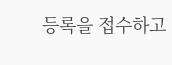등록을 접수하고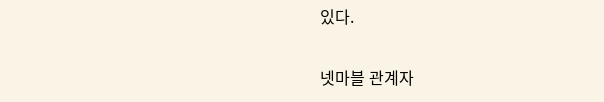있다.

넷마블 관계자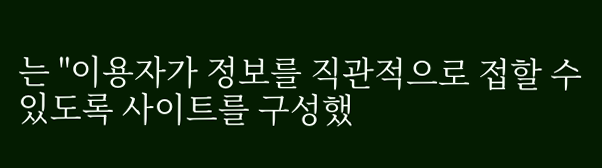는 "이용자가 정보를 직관적으로 접할 수 있도록 사이트를 구성했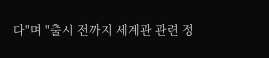다"며 "출시 전까지 세계관 관련 정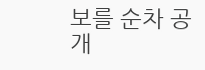보를 순차 공개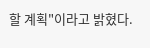할 계획"이라고 밝혔다.